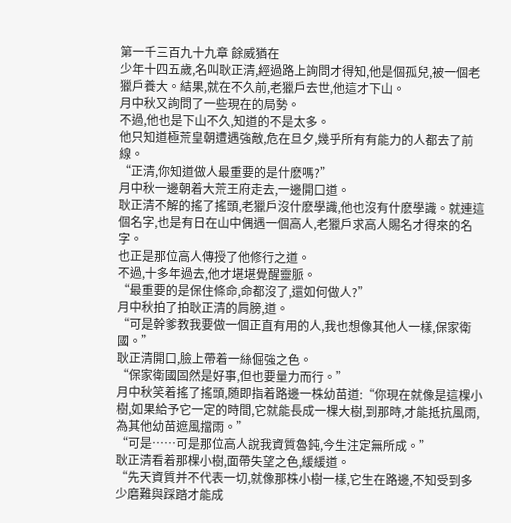第一千三百九十九章 餘威猶在
少年十四五歲,名叫耿正清,經過路上詢問才得知,他是個孤兒,被一個老獵戶養大。結果,就在不久前,老獵戶去世,他這才下山。
月中秋又詢問了一些現在的局勢。
不過,他也是下山不久,知道的不是太多。
他只知道極荒皇朝遭遇強敵,危在旦夕,幾乎所有有能力的人都去了前線。
“正清,你知道做人最重要的是什麽嗎?”
月中秋一邊朝着大荒王府走去,一邊開口道。
耿正清不解的搖了搖頭,老獵戶沒什麽學識,他也沒有什麽學識。就連這個名字,也是有日在山中偶遇一個高人,老獵戶求高人賜名才得來的名字。
也正是那位高人傳授了他修行之道。
不過,十多年過去,他才堪堪覺醒靈脈。
“最重要的是保住條命,命都沒了,還如何做人?”
月中秋拍了拍耿正清的肩膀,道。
“可是幹爹教我要做一個正直有用的人,我也想像其他人一樣,保家衛國。”
耿正清開口,臉上帶着一絲倔強之色。
“保家衛國固然是好事,但也要量力而行。”
月中秋笑着搖了搖頭,随即指着路邊一株幼苗道:“你現在就像是這棵小樹,如果給予它一定的時間,它就能長成一棵大樹,到那時,才能抵抗風雨,為其他幼苗遮風擋雨。”
“可是……可是那位高人說我資質魯鈍,今生注定無所成。”
耿正清看着那棵小樹,面帶失望之色,緩緩道。
“先天資質并不代表一切,就像那株小樹一樣,它生在路邊,不知受到多少磨難與踩踏才能成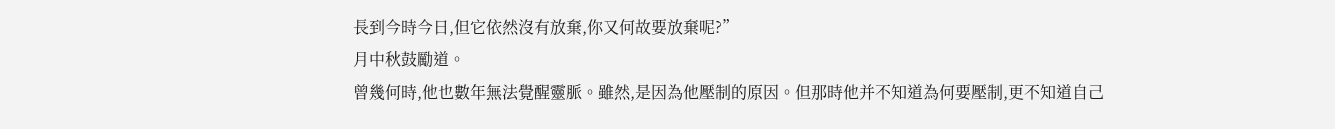長到今時今日,但它依然沒有放棄,你又何故要放棄呢?”
月中秋鼓勵道。
曾幾何時,他也數年無法覺醒靈脈。雖然,是因為他壓制的原因。但那時他并不知道為何要壓制,更不知道自己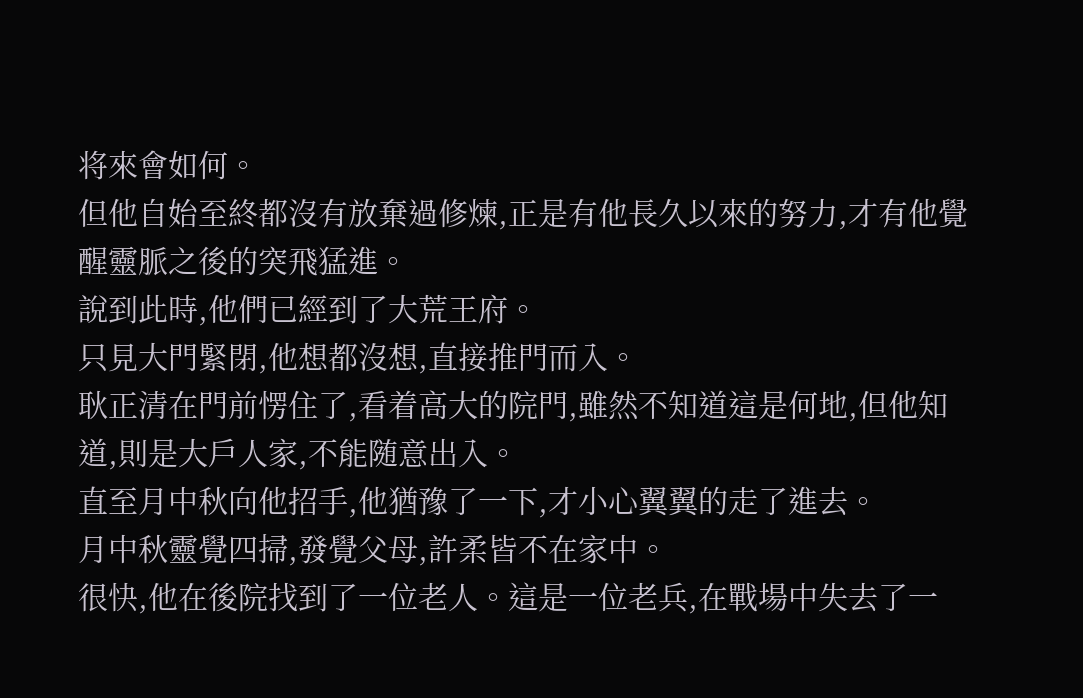将來會如何。
但他自始至終都沒有放棄過修煉,正是有他長久以來的努力,才有他覺醒靈脈之後的突飛猛進。
說到此時,他們已經到了大荒王府。
只見大門緊閉,他想都沒想,直接推門而入。
耿正清在門前愣住了,看着高大的院門,雖然不知道這是何地,但他知道,則是大戶人家,不能随意出入。
直至月中秋向他招手,他猶豫了一下,才小心翼翼的走了進去。
月中秋靈覺四掃,發覺父母,許柔皆不在家中。
很快,他在後院找到了一位老人。這是一位老兵,在戰場中失去了一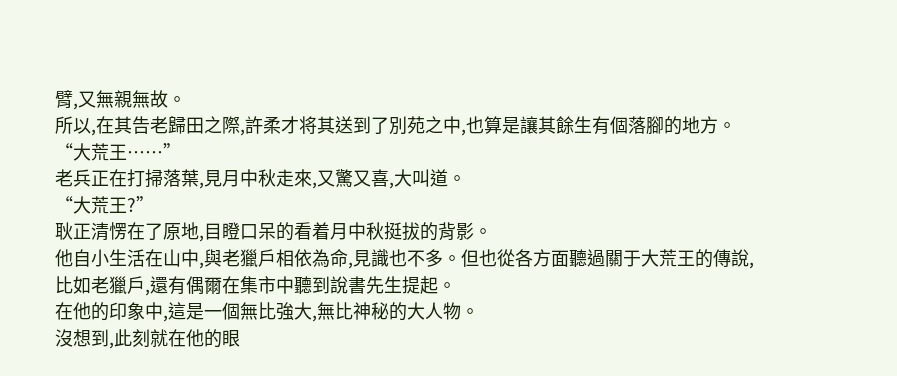臂,又無親無故。
所以,在其告老歸田之際,許柔才将其送到了別苑之中,也算是讓其餘生有個落腳的地方。
“大荒王……”
老兵正在打掃落葉,見月中秋走來,又驚又喜,大叫道。
“大荒王?”
耿正清愣在了原地,目瞪口呆的看着月中秋挺拔的背影。
他自小生活在山中,與老獵戶相依為命,見識也不多。但也從各方面聽過關于大荒王的傳說,比如老獵戶,還有偶爾在集市中聽到說書先生提起。
在他的印象中,這是一個無比強大,無比神秘的大人物。
沒想到,此刻就在他的眼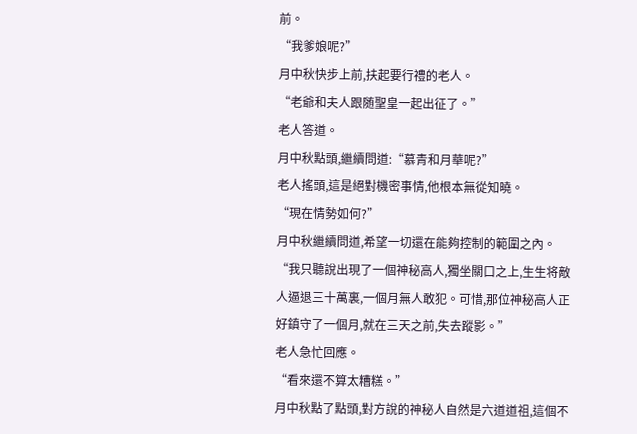前。
“我爹娘呢?”
月中秋快步上前,扶起要行禮的老人。
“老爺和夫人跟随聖皇一起出征了。”
老人答道。
月中秋點頭,繼續問道:“慕青和月華呢?”
老人搖頭,這是絕對機密事情,他根本無從知曉。
“現在情勢如何?”
月中秋繼續問道,希望一切還在能夠控制的範圍之內。
“我只聽說出現了一個神秘高人,獨坐關口之上,生生将敵人逼退三十萬裏,一個月無人敢犯。可惜,那位神秘高人正好鎮守了一個月,就在三天之前,失去蹤影。”
老人急忙回應。
“看來還不算太糟糕。”
月中秋點了點頭,對方說的神秘人自然是六道道祖,這個不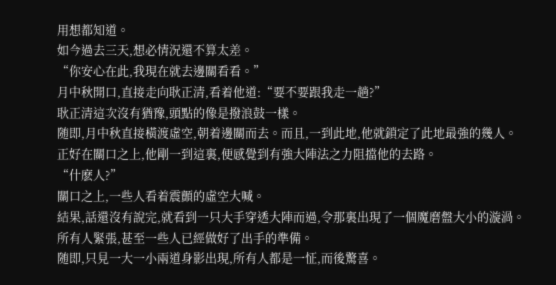用想都知道。
如今過去三天,想必情況還不算太差。
“你安心在此,我現在就去邊關看看。”
月中秋開口,直接走向耿正清,看着他道:“要不要跟我走一趟?”
耿正清這次沒有猶豫,頭點的像是撥浪鼓一樣。
随即,月中秋直接橫渡虛空,朝着邊關而去。而且,一到此地,他就鎖定了此地最強的幾人。
正好在關口之上,他剛一到這裏,便感覺到有強大陣法之力阻擋他的去路。
“什麽人?”
關口之上,一些人看着震顫的虛空大喊。
結果,話還沒有說完,就看到一只大手穿透大陣而過,令那裏出現了一個魔磨盤大小的漩渦。
所有人緊張,甚至一些人已經做好了出手的準備。
随即,只見一大一小兩道身影出現,所有人都是一怔,而後驚喜。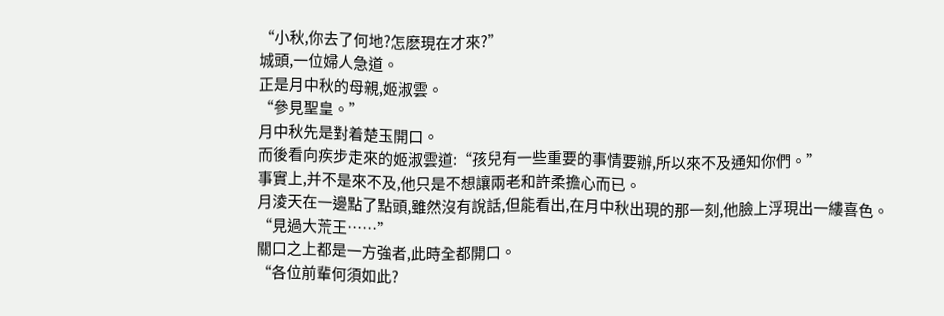“小秋,你去了何地?怎麽現在才來?”
城頭,一位婦人急道。
正是月中秋的母親,姬淑雲。
“參見聖皇。”
月中秋先是對着楚玉開口。
而後看向疾步走來的姬淑雲道:“孩兒有一些重要的事情要辦,所以來不及通知你們。”
事實上,并不是來不及,他只是不想讓兩老和許柔擔心而已。
月淩天在一邊點了點頭,雖然沒有說話,但能看出,在月中秋出現的那一刻,他臉上浮現出一縷喜色。
“見過大荒王……”
關口之上都是一方強者,此時全都開口。
“各位前輩何須如此?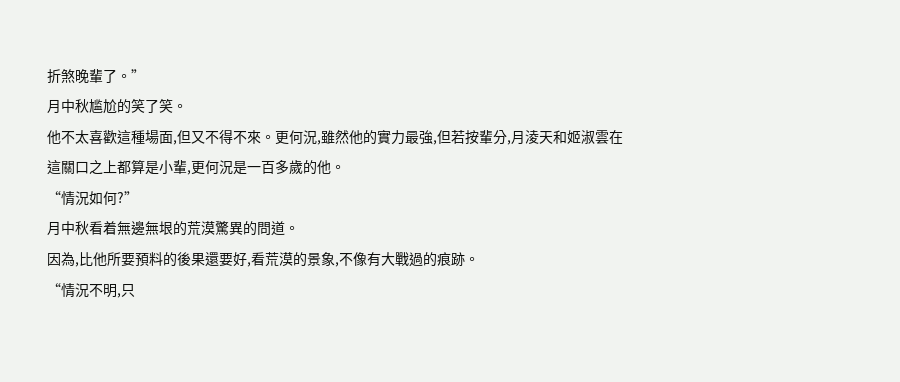折煞晚輩了。”
月中秋尴尬的笑了笑。
他不太喜歡這種場面,但又不得不來。更何況,雖然他的實力最強,但若按輩分,月淩天和姬淑雲在這關口之上都算是小輩,更何況是一百多歲的他。
“情況如何?”
月中秋看着無邊無垠的荒漠驚異的問道。
因為,比他所要預料的後果還要好,看荒漠的景象,不像有大戰過的痕跡。
“情況不明,只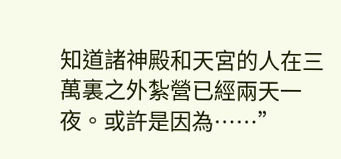知道諸神殿和天宮的人在三萬裏之外紮營已經兩天一夜。或許是因為……”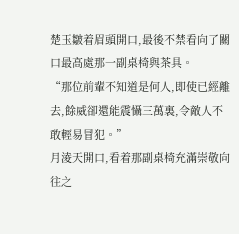楚玉皺着眉頭開口,最後不禁看向了關口最高處那一副桌椅與茶具。
“那位前輩不知道是何人,即使已經離去,餘威卻還能震懾三萬裏,令敵人不敢輕易冒犯。”
月淩天開口,看着那副桌椅充滿崇敬向往之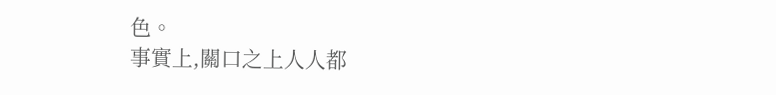色。
事實上,關口之上人人都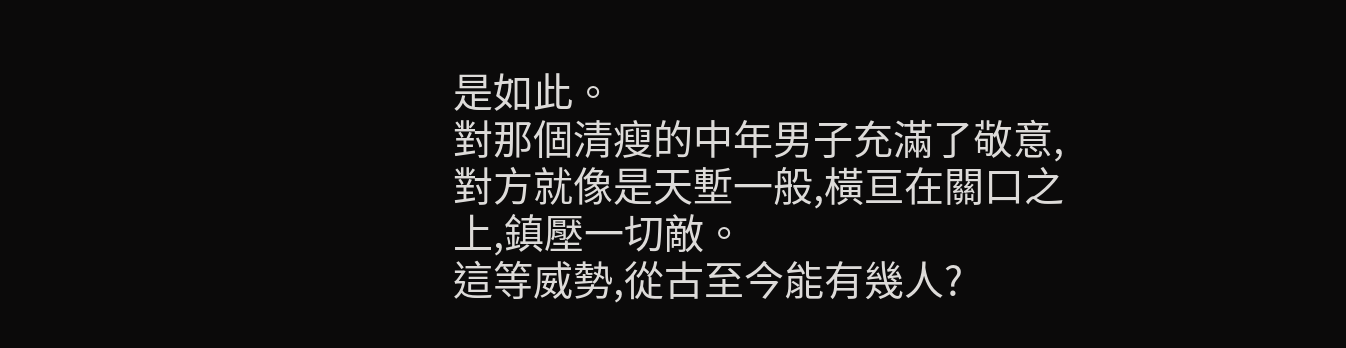是如此。
對那個清瘦的中年男子充滿了敬意,對方就像是天塹一般,橫亘在關口之上,鎮壓一切敵。
這等威勢,從古至今能有幾人?